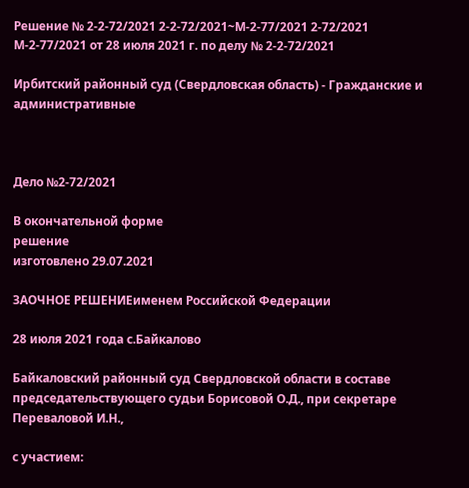Решение № 2-2-72/2021 2-2-72/2021~М-2-77/2021 2-72/2021 М-2-77/2021 от 28 июля 2021 г. по делу № 2-2-72/2021

Ирбитский районный суд (Свердловская область) - Гражданские и административные



Дело №2-72/2021

В окончательной форме
решение
изготовлено 29.07.2021

ЗАОЧНОЕ РЕШЕНИЕименем Российской Федерации

28 июля 2021 года с.Байкалово

Байкаловский районный суд Свердловской области в составе председательствующего судьи Борисовой О.Д., при секретаре Переваловой И.Н.,

с участием: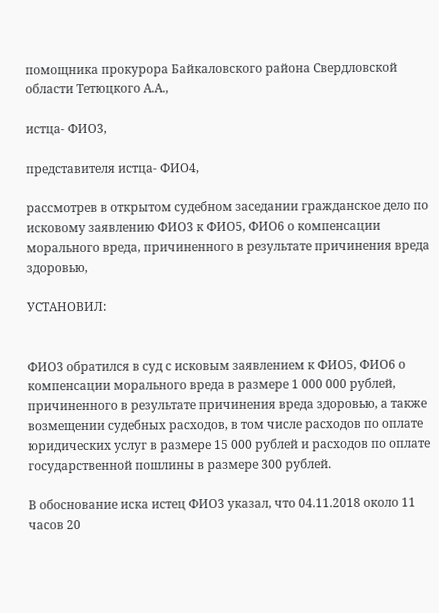помощника прокурора Байкаловского района Свердловской области Тетюцкого А.А.,

истца- ФИО3,

представителя истца- ФИО4,

рассмотрев в открытом судебном заседании гражданское дело по исковому заявлению ФИО3 к ФИО5, ФИО6 о компенсации морального вреда, причиненного в результате причинения вреда здоровью,

УСТАНОВИЛ:


ФИО3 обратился в суд с исковым заявлением к ФИО5, ФИО6 о компенсации морального вреда в размере 1 000 000 рублей, причиненного в результате причинения вреда здоровью, а также возмещении судебных расходов, в том числе расходов по оплате юридических услуг в размере 15 000 рублей и расходов по оплате государственной пошлины в размере 300 рублей.

В обоснование иска истец ФИО3 указал, что 04.11.2018 около 11 часов 20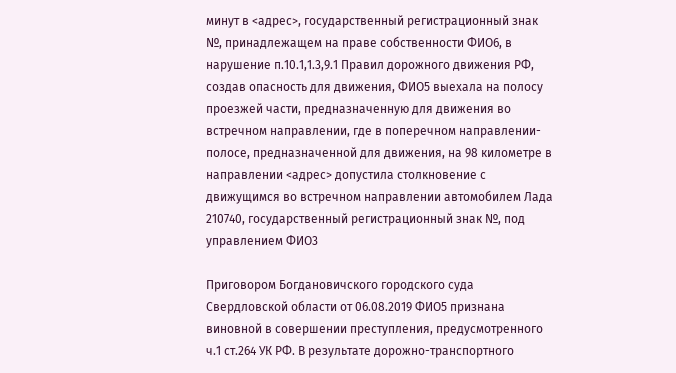минут в <адрес>, государственный регистрационный знак №, принадлежащем на праве собственности ФИО6, в нарушение п.10.1,1.3,9.1 Правил дорожного движения РФ, создав опасность для движения, ФИО5 выехала на полосу проезжей части, предназначенную для движения во встречном направлении, где в поперечном направлении- полосе, предназначенной для движения, на 98 километре в направлении <адрес> допустила столкновение с движущимся во встречном направлении автомобилем Лада 210740, государственный регистрационный знак №, под управлением ФИО3

Приговором Богдановичского городского суда Свердловской области от 06.08.2019 ФИО5 признана виновной в совершении преступления, предусмотренного ч.1 ст.264 УК РФ. В результате дорожно-транспортного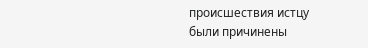происшествия истцу были причинены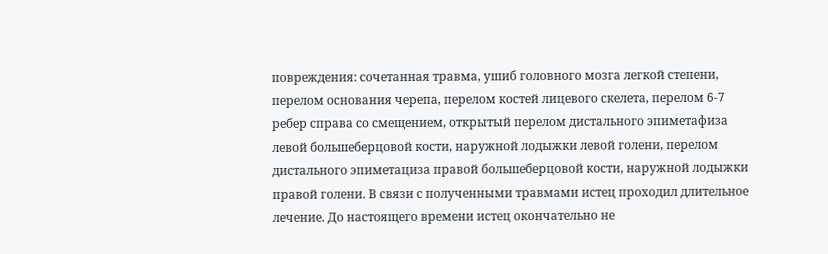повреждения: сочетанная травма, ушиб головного мозга легкой степени, перелом основания черепа, перелом костей лицевого скелета, перелом 6-7 ребер справа со смещением, открытый перелом дистального эпиметафиза левой большеберцовой кости, наружной лодыжки левой голени, перелом дистального эпиметациза правой большеберцовой кости, наружной лодыжки правой голени. В связи с полученными травмами истец проходил длительное лечение. До настоящего времени истец окончательно не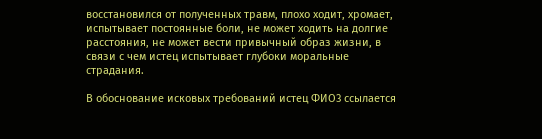восстановился от полученных травм, плохо ходит, хромает, испытывает постоянные боли, не может ходить на долгие расстояния, не может вести привычный образ жизни, в связи с чем истец испытывает глубоки моральные страдания.

В обоснование исковых требований истец ФИО3 ссылается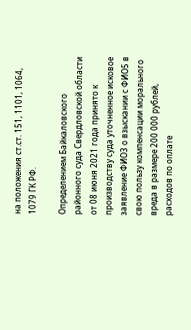на положения ст.ст. 151, 1101, 1064, 1079 ГК РФ.

Определением Байкаловского районного суда Свердловской области от 08 июня 2021 года принято к производству суда уточненное исковое заявление ФИО3 о взыскании с ФИО5 в свою пользу компенсации морального вреда в размере 200 000 рублей, расходов по оплате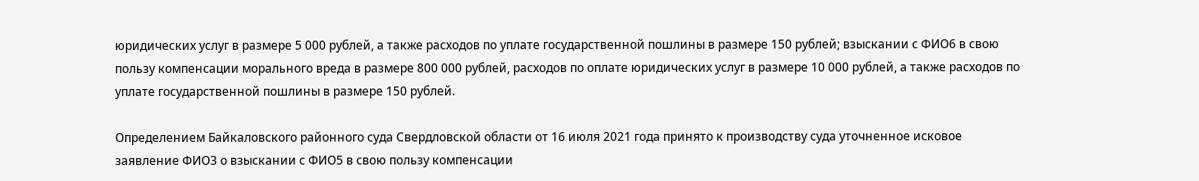юридических услуг в размере 5 000 рублей, а также расходов по уплате государственной пошлины в размере 150 рублей; взыскании с ФИО6 в свою пользу компенсации морального вреда в размере 800 000 рублей, расходов по оплате юридических услуг в размере 10 000 рублей, а также расходов по уплате государственной пошлины в размере 150 рублей.

Определением Байкаловского районного суда Свердловской области от 16 июля 2021 года принято к производству суда уточненное исковое заявление ФИО3 о взыскании с ФИО5 в свою пользу компенсации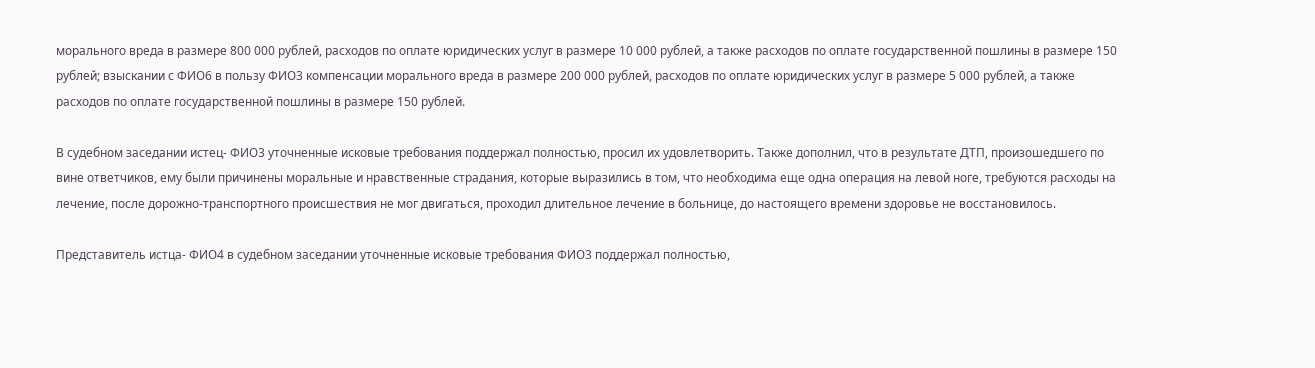морального вреда в размере 800 000 рублей, расходов по оплате юридических услуг в размере 10 000 рублей, а также расходов по оплате государственной пошлины в размере 150 рублей; взыскании с ФИО6 в пользу ФИО3 компенсации морального вреда в размере 200 000 рублей, расходов по оплате юридических услуг в размере 5 000 рублей, а также расходов по оплате государственной пошлины в размере 150 рублей.

В судебном заседании истец- ФИО3 уточненные исковые требования поддержал полностью, просил их удовлетворить. Также дополнил, что в результате ДТП, произошедшего по вине ответчиков, ему были причинены моральные и нравственные страдания, которые выразились в том, что необходима еще одна операция на левой ноге, требуются расходы на лечение, после дорожно-транспортного происшествия не мог двигаться, проходил длительное лечение в больнице, до настоящего времени здоровье не восстановилось.

Представитель истца- ФИО4 в судебном заседании уточненные исковые требования ФИО3 поддержал полностью,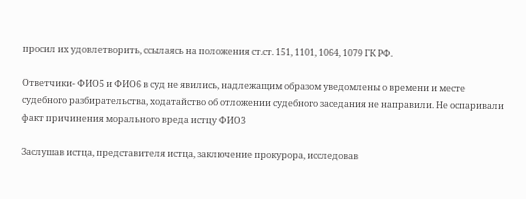просил их удовлетворить, ссылаясь на положения ст.ст. 151, 1101, 1064, 1079 ГК РФ.

Ответчики- ФИО5 и ФИО6 в суд не явились, надлежащим образом уведомлены о времени и месте судебного разбирательства, ходатайство об отложении судебного заседания не направили. Не оспаривали факт причинения морального вреда истцу ФИО3

Заслушав истца, представителя истца, заключение прокурора, исследовав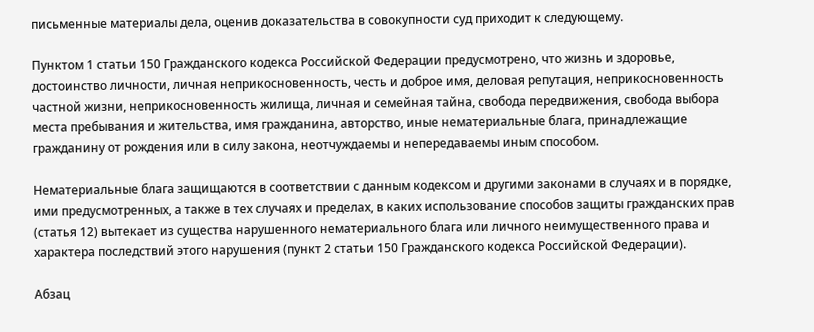письменные материалы дела, оценив доказательства в совокупности суд приходит к следующему.

Пунктом 1 статьи 150 Гражданского кодекса Российской Федерации предусмотрено, что жизнь и здоровье, достоинство личности, личная неприкосновенность, честь и доброе имя, деловая репутация, неприкосновенность частной жизни, неприкосновенность жилища, личная и семейная тайна, свобода передвижения, свобода выбора места пребывания и жительства, имя гражданина, авторство, иные нематериальные блага, принадлежащие гражданину от рождения или в силу закона, неотчуждаемы и непередаваемы иным способом.

Нематериальные блага защищаются в соответствии с данным кодексом и другими законами в случаях и в порядке, ими предусмотренных, а также в тех случаях и пределах, в каких использование способов защиты гражданских прав (статья 12) вытекает из существа нарушенного нематериального блага или личного неимущественного права и характера последствий этого нарушения (пункт 2 статьи 150 Гражданского кодекса Российской Федерации).

Абзац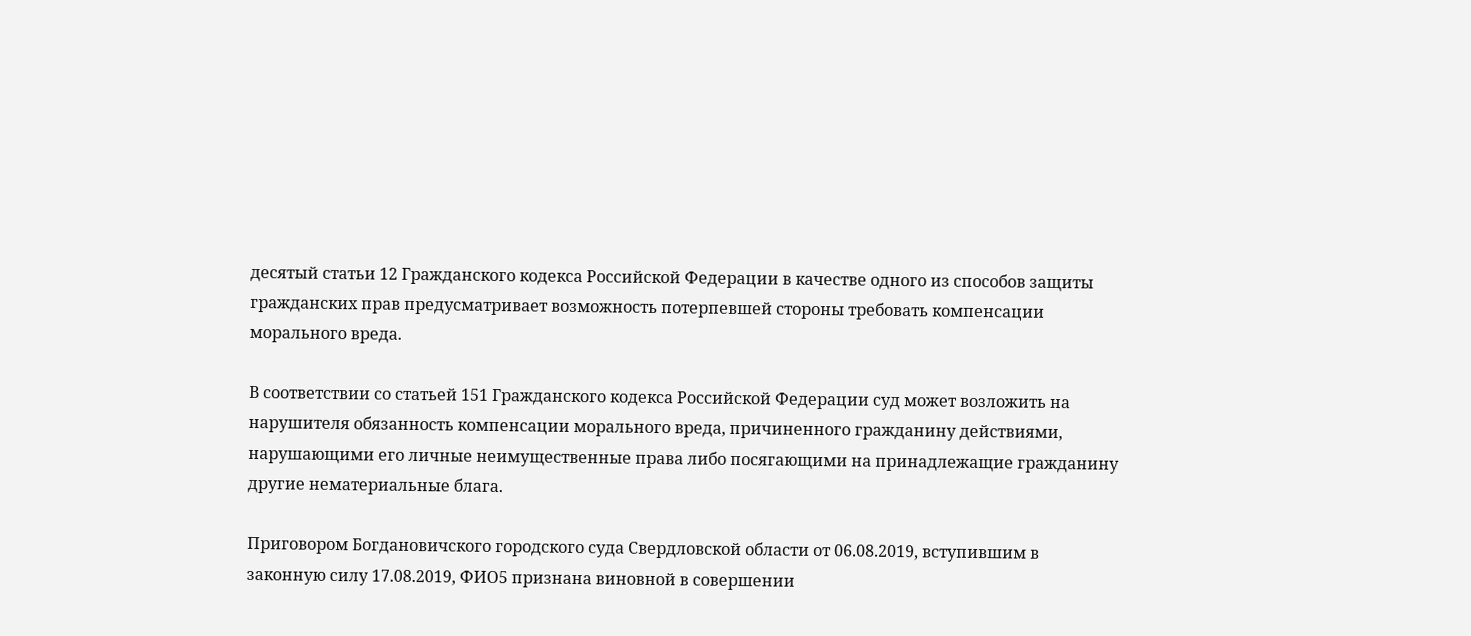десятый статьи 12 Гражданского кодекса Российской Федерации в качестве одного из способов защиты гражданских прав предусматривает возможность потерпевшей стороны требовать компенсации морального вреда.

В соответствии со статьей 151 Гражданского кодекса Российской Федерации суд может возложить на нарушителя обязанность компенсации морального вреда, причиненного гражданину действиями, нарушающими его личные неимущественные права либо посягающими на принадлежащие гражданину другие нематериальные блага.

Приговором Богдановичского городского суда Свердловской области от 06.08.2019, вступившим в законную силу 17.08.2019, ФИО5 признана виновной в совершении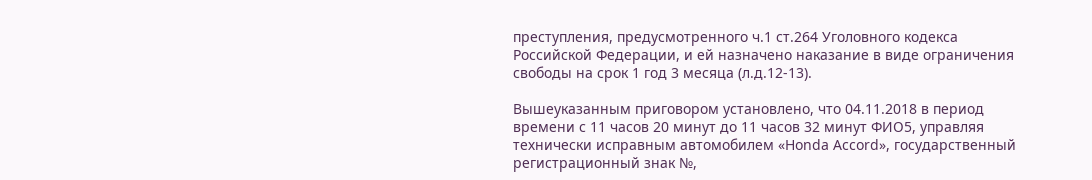преступления, предусмотренного ч.1 ст.264 Уголовного кодекса Российской Федерации, и ей назначено наказание в виде ограничения свободы на срок 1 год 3 месяца (л.д.12-13).

Вышеуказанным приговором установлено, что 04.11.2018 в период времени с 11 часов 20 минут до 11 часов 32 минут ФИО5, управляя технически исправным автомобилем «Honda Accord», государственный регистрационный знак №,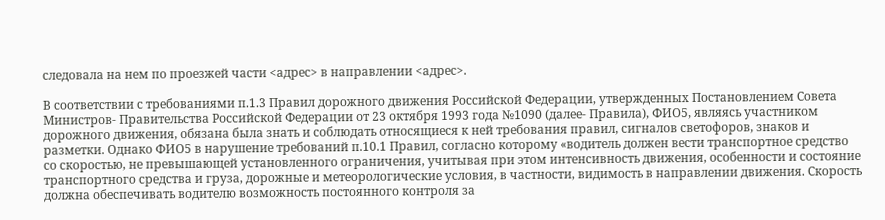следовала на нем по проезжей части <адрес> в направлении <адрес>.

В соответствии с требованиями п.1.3 Правил дорожного движения Российской Федерации, утвержденных Постановлением Совета Министров- Правительства Российской Федерации от 23 октября 1993 года №1090 (далее- Правила), ФИО5, являясь участником дорожного движения, обязана была знать и соблюдать относящиеся к ней требования правил, сигналов светофоров, знаков и разметки. Однако ФИО5 в нарушение требований п.10.1 Правил, согласно которому «водитель должен вести транспортное средство со скоростью, не превышающей установленного ограничения, учитывая при этом интенсивность движения, особенности и состояние транспортного средства и груза, дорожные и метеорологические условия, в частности, видимость в направлении движения. Скорость должна обеспечивать водителю возможность постоянного контроля за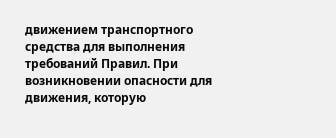движением транспортного средства для выполнения требований Правил. При возникновении опасности для движения, которую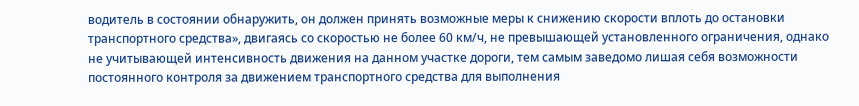водитель в состоянии обнаружить, он должен принять возможные меры к снижению скорости вплоть до остановки транспортного средства», двигаясь со скоростью не более 60 км/ч, не превышающей установленного ограничения, однако не учитывающей интенсивность движения на данном участке дороги, тем самым заведомо лишая себя возможности постоянного контроля за движением транспортного средства для выполнения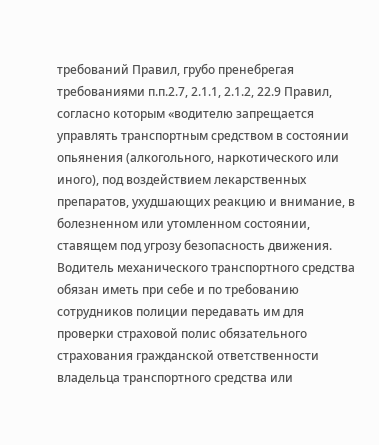требований Правил, грубо пренебрегая требованиями п.п.2.7, 2.1.1, 2.1.2, 22.9 Правил, согласно которым «водителю запрещается управлять транспортным средством в состоянии опьянения (алкогольного, наркотического или иного), под воздействием лекарственных препаратов, ухудшающих реакцию и внимание, в болезненном или утомленном состоянии, ставящем под угрозу безопасность движения. Водитель механического транспортного средства обязан иметь при себе и по требованию сотрудников полиции передавать им для проверки страховой полис обязательного страхования гражданской ответственности владельца транспортного средства или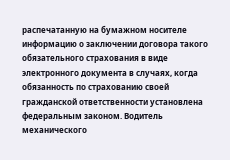распечатанную на бумажном носителе информацию о заключении договора такого обязательного страхования в виде электронного документа в случаях, когда обязанность по страхованию своей гражданской ответственности установлена федеральным законом. Водитель механического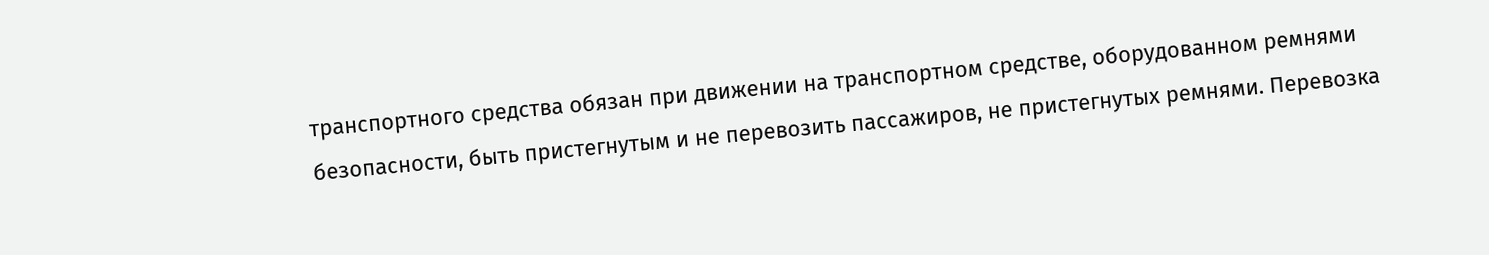транспортного средства обязан при движении на транспортном средстве, оборудованном ремнями безопасности, быть пристегнутым и не перевозить пассажиров, не пристегнутых ремнями. Перевозка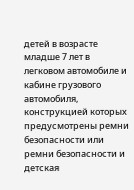детей в возрасте младше 7 лет в легковом автомобиле и кабине грузового автомобиля, конструкцией которых предусмотрены ремни безопасности или ремни безопасности и детская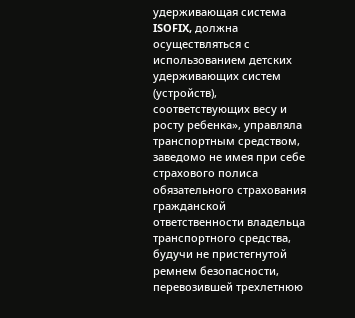удерживающая система ISOFIX, должна осуществляться с использованием детских удерживающих систем (устройств), соответствующих весу и росту ребенка», управляла транспортным средством, заведомо не имея при себе страхового полиса обязательного страхования гражданской ответственности владельца транспортного средства, будучи не пристегнутой ремнем безопасности, перевозившей трехлетнюю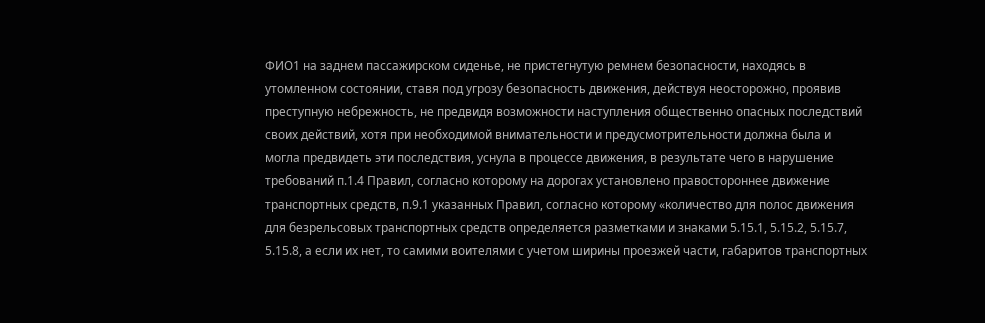ФИО1 на заднем пассажирском сиденье, не пристегнутую ремнем безопасности, находясь в утомленном состоянии, ставя под угрозу безопасность движения, действуя неосторожно, проявив преступную небрежность, не предвидя возможности наступления общественно опасных последствий своих действий, хотя при необходимой внимательности и предусмотрительности должна была и могла предвидеть эти последствия, уснула в процессе движения, в результате чего в нарушение требований п.1.4 Правил, согласно которому на дорогах установлено правостороннее движение транспортных средств, п.9.1 указанных Правил, согласно которому «количество для полос движения для безрельсовых транспортных средств определяется разметками и знаками 5.15.1, 5.15.2, 5.15.7, 5.15.8, а если их нет, то самими воителями с учетом ширины проезжей части, габаритов транспортных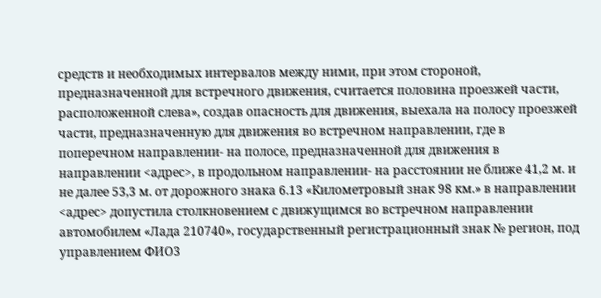средств и необходимых интервалов между ними, при этом стороной, предназначенной для встречного движения, считается половина проезжей части, расположенной слева», создав опасность для движения, выехала на полосу проезжей части, предназначенную для движения во встречном направлении, где в поперечном направлении- на полосе, предназначенной для движения в направлении <адрес>, в продольном направлении- на расстоянии не ближе 41,2 м. и не далее 53,3 м. от дорожного знака 6.13 «Километровый знак 98 км.» в направлении <адрес> допустила столкновением с движущимся во встречном направлении автомобилем «Лада 210740», государственный регистрационный знак № регион, под управлением ФИО3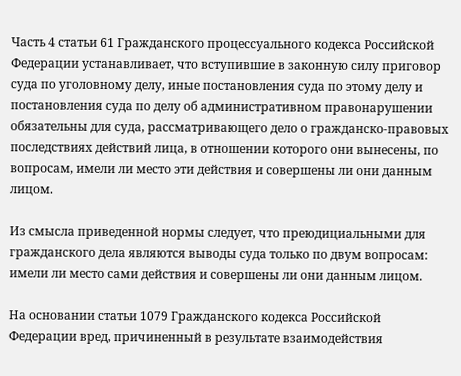Часть 4 статьи 61 Гражданского процессуального кодекса Российской Федерации устанавливает, что вступившие в законную силу приговор суда по уголовному делу, иные постановления суда по этому делу и постановления суда по делу об административном правонарушении обязательны для суда, рассматривающего дело о гражданско-правовых последствиях действий лица, в отношении которого они вынесены, по вопросам, имели ли место эти действия и совершены ли они данным лицом.

Из смысла приведенной нормы следует, что преюдициальными для гражданского дела являются выводы суда только по двум вопросам: имели ли место сами действия и совершены ли они данным лицом.

На основании статьи 1079 Гражданского кодекса Российской Федерации вред, причиненный в результате взаимодействия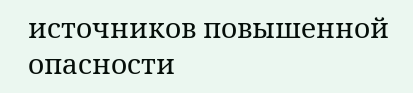источников повышенной опасности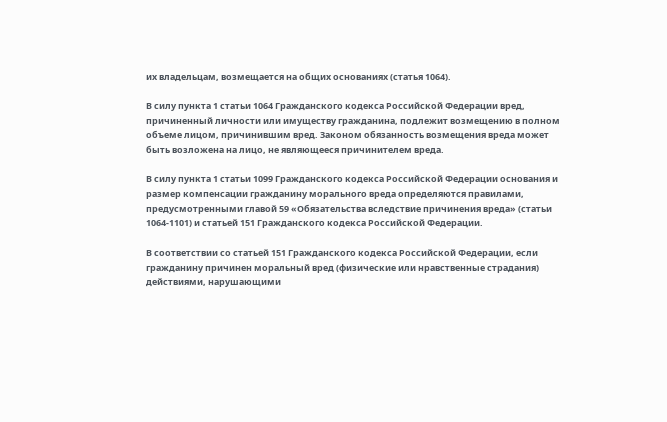их владельцам, возмещается на общих основаниях (статья 1064).

В силу пункта 1 статьи 1064 Гражданского кодекса Российской Федерации вред, причиненный личности или имуществу гражданина, подлежит возмещению в полном объеме лицом, причинившим вред. Законом обязанность возмещения вреда может быть возложена на лицо, не являющееся причинителем вреда.

В силу пункта 1 статьи 1099 Гражданского кодекса Российской Федерации основания и размер компенсации гражданину морального вреда определяются правилами, предусмотренными главой 59 «Обязательства вследствие причинения вреда» (статьи 1064-1101) и статьей 151 Гражданского кодекса Российской Федерации.

В соответствии со статьей 151 Гражданского кодекса Российской Федерации, если гражданину причинен моральный вред (физические или нравственные страдания) действиями, нарушающими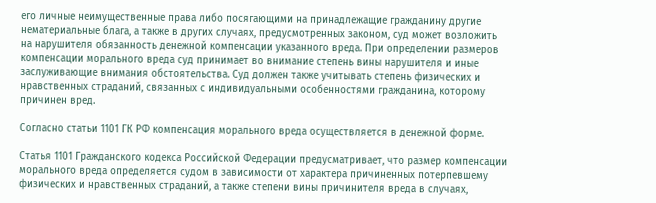его личные неимущественные права либо посягающими на принадлежащие гражданину другие нематериальные блага, а также в других случаях, предусмотренных законом, суд может возложить на нарушителя обязанность денежной компенсации указанного вреда. При определении размеров компенсации морального вреда суд принимает во внимание степень вины нарушителя и иные заслуживающие внимания обстоятельства. Суд должен также учитывать степень физических и нравственных страданий, связанных с индивидуальными особенностями гражданина, которому причинен вред.

Согласно статьи 1101 ГК РФ компенсация морального вреда осуществляется в денежной форме.

Статья 1101 Гражданского кодекса Российской Федерации предусматривает, что размер компенсации морального вреда определяется судом в зависимости от характера причиненных потерпевшему физических и нравственных страданий, а также степени вины причинителя вреда в случаях,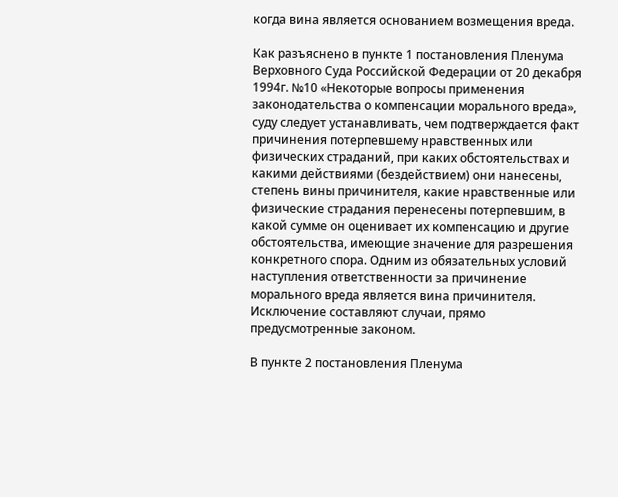когда вина является основанием возмещения вреда.

Как разъяснено в пункте 1 постановления Пленума Верховного Суда Российской Федерации от 20 декабря 1994г. №10 «Некоторые вопросы применения законодательства о компенсации морального вреда», суду следует устанавливать, чем подтверждается факт причинения потерпевшему нравственных или физических страданий, при каких обстоятельствах и какими действиями (бездействием) они нанесены, степень вины причинителя, какие нравственные или физические страдания перенесены потерпевшим, в какой сумме он оценивает их компенсацию и другие обстоятельства, имеющие значение для разрешения конкретного спора. Одним из обязательных условий наступления ответственности за причинение морального вреда является вина причинителя. Исключение составляют случаи, прямо предусмотренные законом.

В пункте 2 постановления Пленума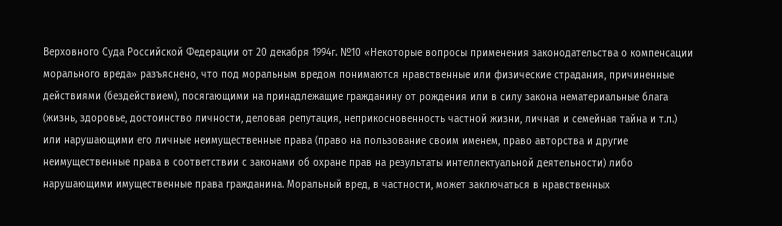Верховного Суда Российской Федерации от 20 декабря 1994г. №10 «Некоторые вопросы применения законодательства о компенсации морального вреда» разъяснено, что под моральным вредом понимаются нравственные или физические страдания, причиненные действиями (бездействием), посягающими на принадлежащие гражданину от рождения или в силу закона нематериальные блага (жизнь, здоровье, достоинство личности, деловая репутация, неприкосновенность частной жизни, личная и семейная тайна и т.п.) или нарушающими его личные неимущественные права (право на пользование своим именем, право авторства и другие неимущественные права в соответствии с законами об охране прав на результаты интеллектуальной деятельности) либо нарушающими имущественные права гражданина. Моральный вред, в частности, может заключаться в нравственных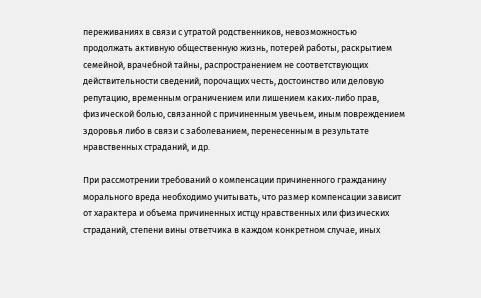переживаниях в связи с утратой родственников, невозможностью продолжать активную общественную жизнь, потерей работы, раскрытием семейной, врачебной тайны, распространением не соответствующих действительности сведений, порочащих честь, достоинство или деловую репутацию, временным ограничением или лишением каких-либо прав, физической болью, связанной с причиненным увечьем, иным повреждением здоровья либо в связи с заболеванием, перенесенным в результате нравственных страданий, и др.

При рассмотрении требований о компенсации причиненного гражданину морального вреда необходимо учитывать, что размер компенсации зависит от характера и объема причиненных истцу нравственных или физических страданий, степени вины ответчика в каждом конкретном случае, иных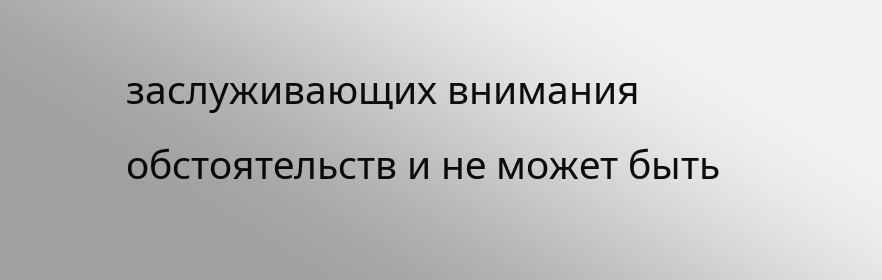заслуживающих внимания обстоятельств и не может быть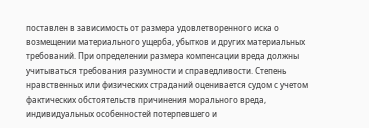поставлен в зависимость от размера удовлетворенного иска о возмещении материального ущерба, убытков и других материальных требований. При определении размера компенсации вреда должны учитываться требования разумности и справедливости. Степень нравственных или физических страданий оценивается судом с учетом фактических обстоятельств причинения морального вреда, индивидуальных особенностей потерпевшего и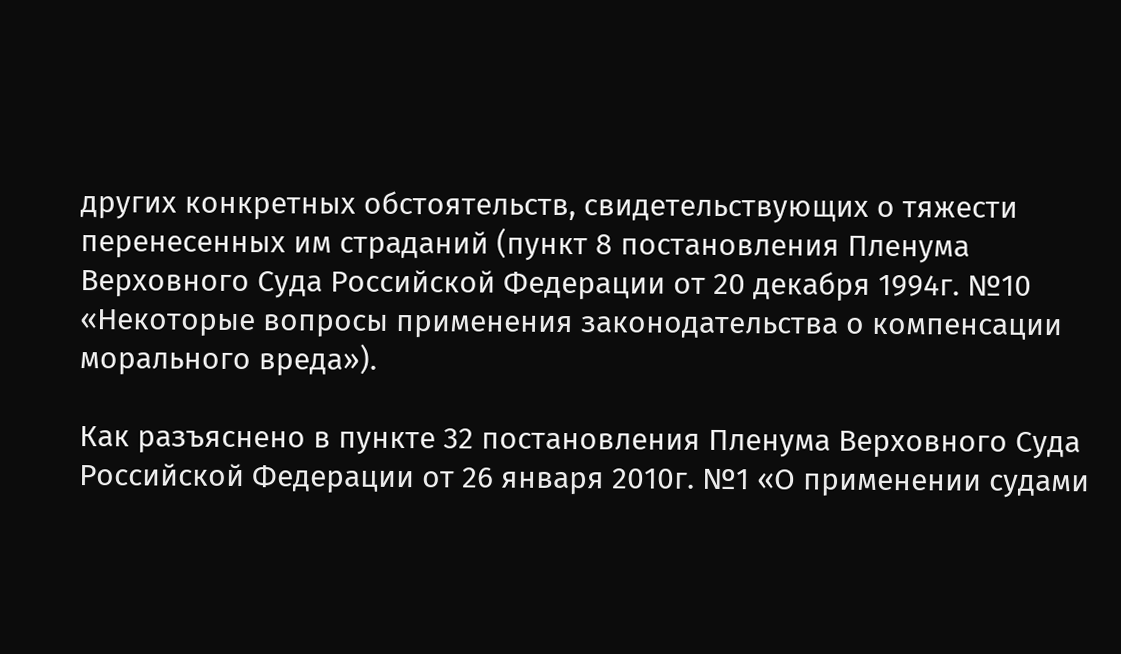других конкретных обстоятельств, свидетельствующих о тяжести перенесенных им страданий (пункт 8 постановления Пленума Верховного Суда Российской Федерации от 20 декабря 1994г. №10 «Некоторые вопросы применения законодательства о компенсации морального вреда»).

Как разъяснено в пункте 32 постановления Пленума Верховного Суда Российской Федерации от 26 января 2010г. №1 «О применении судами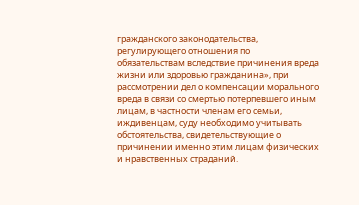гражданского законодательства, регулирующего отношения по обязательствам вследствие причинения вреда жизни или здоровью гражданина», при рассмотрении дел о компенсации морального вреда в связи со смертью потерпевшего иным лицам, в частности членам его семьи, иждивенцам, суду необходимо учитывать обстоятельства, свидетельствующие о причинении именно этим лицам физических и нравственных страданий.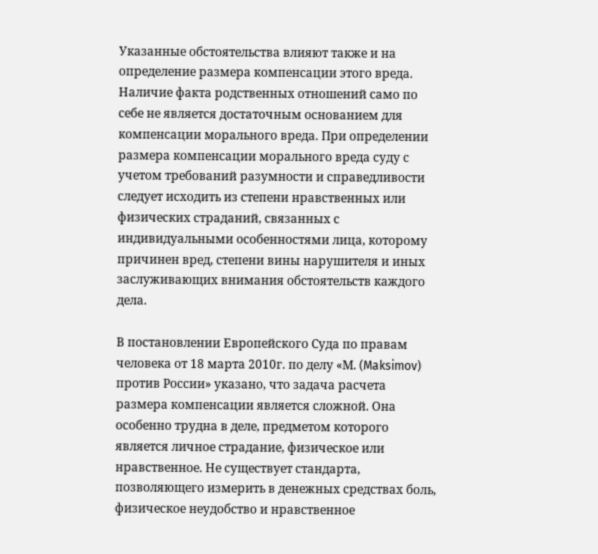Указанные обстоятельства влияют также и на определение размера компенсации этого вреда. Наличие факта родственных отношений само по себе не является достаточным основанием для компенсации морального вреда. При определении размера компенсации морального вреда суду с учетом требований разумности и справедливости следует исходить из степени нравственных или физических страданий, связанных с индивидуальными особенностями лица, которому причинен вред, степени вины нарушителя и иных заслуживающих внимания обстоятельств каждого дела.

В постановлении Европейского Суда по правам человека от 18 марта 2010г. по делу «М. (Maksimov) против России» указано, что задача расчета размера компенсации является сложной. Она особенно трудна в деле, предметом которого является личное страдание, физическое или нравственное. Не существует стандарта, позволяющего измерить в денежных средствах боль, физическое неудобство и нравственное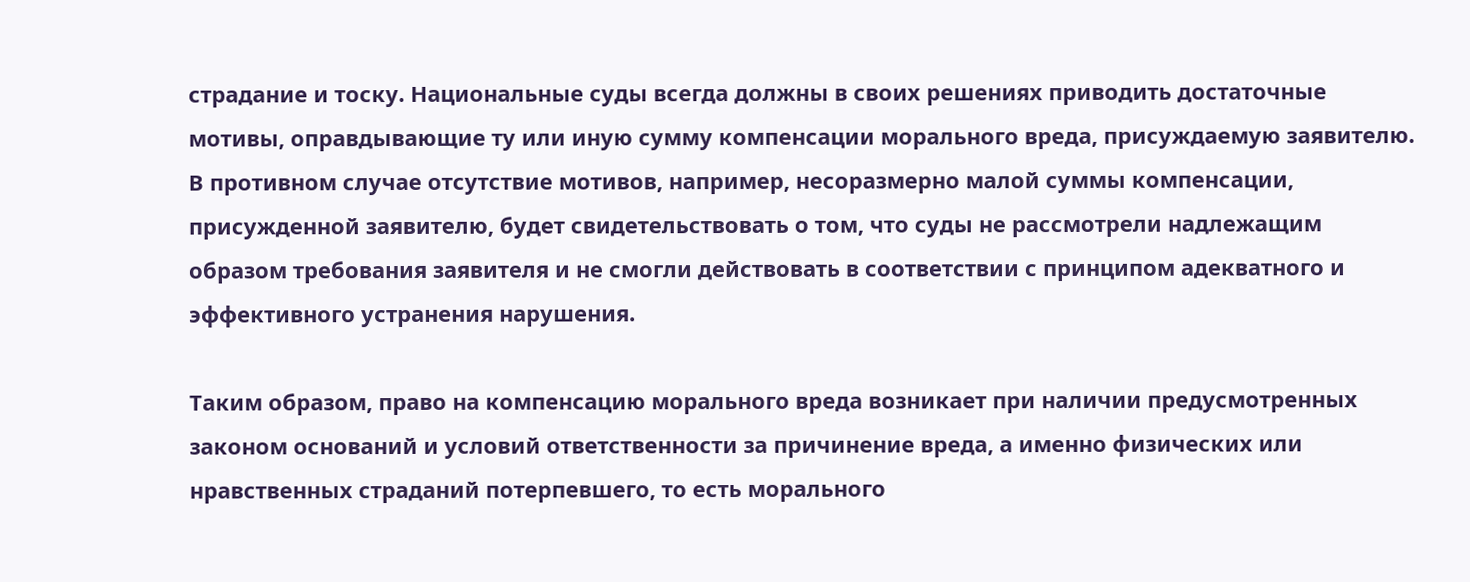страдание и тоску. Национальные суды всегда должны в своих решениях приводить достаточные мотивы, оправдывающие ту или иную сумму компенсации морального вреда, присуждаемую заявителю. В противном случае отсутствие мотивов, например, несоразмерно малой суммы компенсации, присужденной заявителю, будет свидетельствовать о том, что суды не рассмотрели надлежащим образом требования заявителя и не смогли действовать в соответствии с принципом адекватного и эффективного устранения нарушения.

Таким образом, право на компенсацию морального вреда возникает при наличии предусмотренных законом оснований и условий ответственности за причинение вреда, а именно физических или нравственных страданий потерпевшего, то есть морального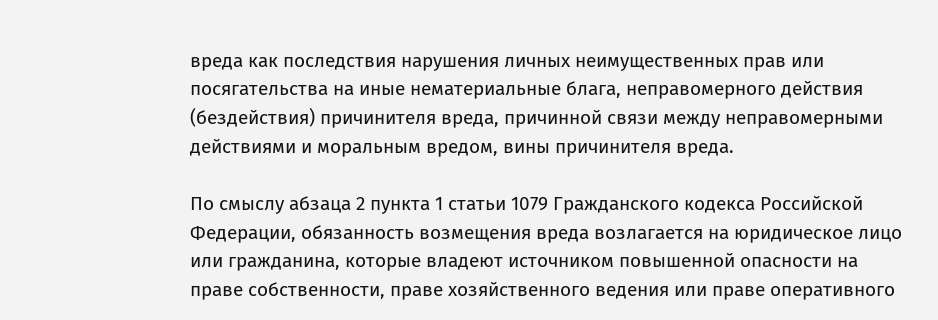вреда как последствия нарушения личных неимущественных прав или посягательства на иные нематериальные блага, неправомерного действия (бездействия) причинителя вреда, причинной связи между неправомерными действиями и моральным вредом, вины причинителя вреда.

По смыслу абзаца 2 пункта 1 статьи 1079 Гражданского кодекса Российской Федерации, обязанность возмещения вреда возлагается на юридическое лицо или гражданина, которые владеют источником повышенной опасности на праве собственности, праве хозяйственного ведения или праве оперативного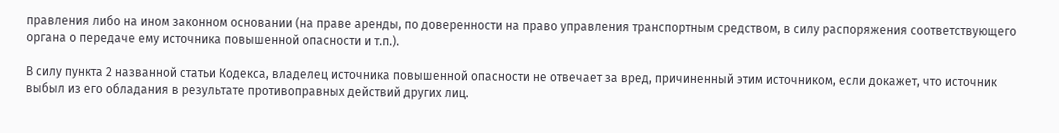правления либо на ином законном основании (на праве аренды, по доверенности на право управления транспортным средством, в силу распоряжения соответствующего органа о передаче ему источника повышенной опасности и т.п.).

В силу пункта 2 названной статьи Кодекса, владелец источника повышенной опасности не отвечает за вред, причиненный этим источником, если докажет, что источник выбыл из его обладания в результате противоправных действий других лиц.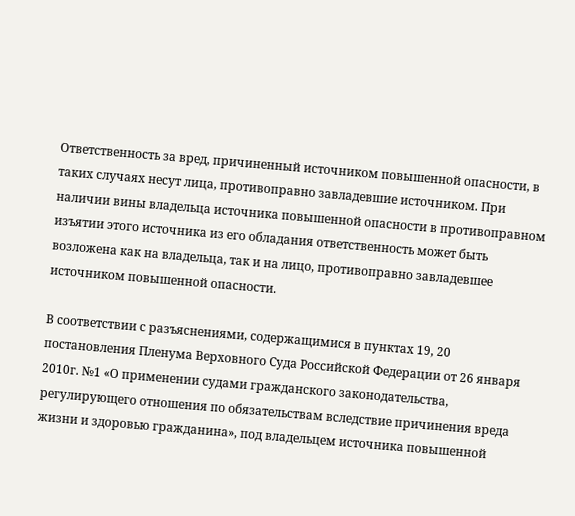Ответственность за вред, причиненный источником повышенной опасности, в таких случаях несут лица, противоправно завладевшие источником. При наличии вины владельца источника повышенной опасности в противоправном изъятии этого источника из его обладания ответственность может быть возложена как на владельца, так и на лицо, противоправно завладевшее источником повышенной опасности.

В соответствии с разъяснениями, содержащимися в пунктах 19, 20 постановления Пленума Верховного Суда Российской Федерации от 26 января 2010г. №1 «О применении судами гражданского законодательства, регулирующего отношения по обязательствам вследствие причинения вреда жизни и здоровью гражданина», под владельцем источника повышенной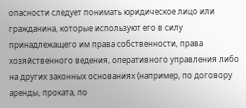опасности следует понимать юридическое лицо или гражданина, которые используют его в силу принадлежащего им права собственности, права хозяйственного ведения, оперативного управления либо на других законных основаниях (например, по договору аренды, проката, по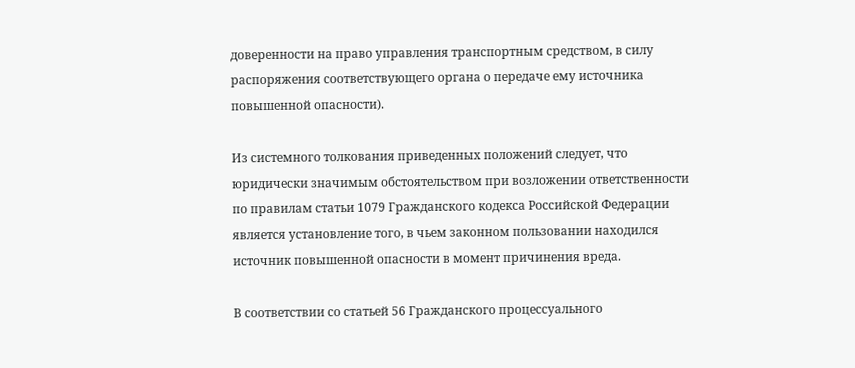доверенности на право управления транспортным средством, в силу распоряжения соответствующего органа о передаче ему источника повышенной опасности).

Из системного толкования приведенных положений следует, что юридически значимым обстоятельством при возложении ответственности по правилам статьи 1079 Гражданского кодекса Российской Федерации является установление того, в чьем законном пользовании находился источник повышенной опасности в момент причинения вреда.

В соответствии со статьей 56 Гражданского процессуального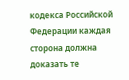кодекса Российской Федерации каждая сторона должна доказать те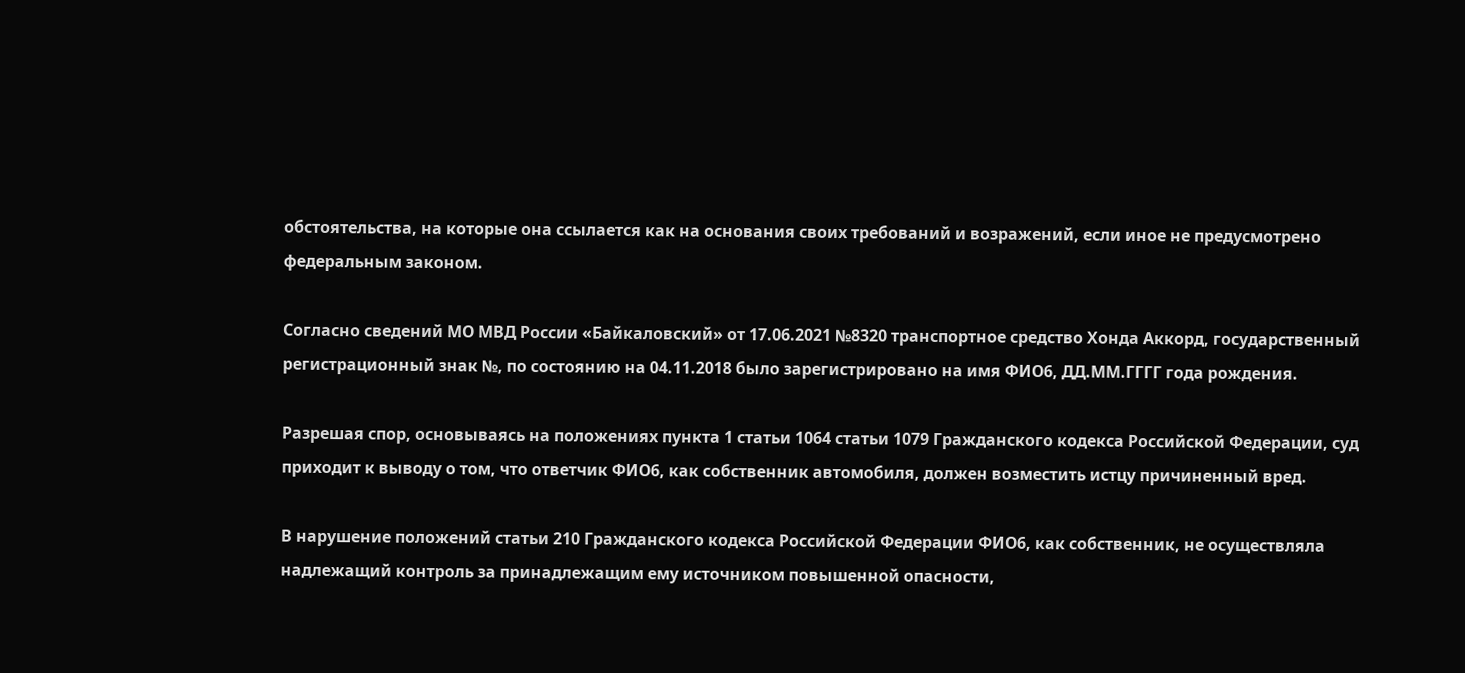обстоятельства, на которые она ссылается как на основания своих требований и возражений, если иное не предусмотрено федеральным законом.

Согласно сведений МО МВД России «Байкаловский» от 17.06.2021 №8320 транспортное средство Хонда Аккорд, государственный регистрационный знак №, по состоянию на 04.11.2018 было зарегистрировано на имя ФИО6, ДД.ММ.ГГГГ года рождения.

Разрешая спор, основываясь на положениях пункта 1 статьи 1064 статьи 1079 Гражданского кодекса Российской Федерации, суд приходит к выводу о том, что ответчик ФИО6, как собственник автомобиля, должен возместить истцу причиненный вред.

В нарушение положений статьи 210 Гражданского кодекса Российской Федерации ФИО6, как собственник, не осуществляла надлежащий контроль за принадлежащим ему источником повышенной опасности,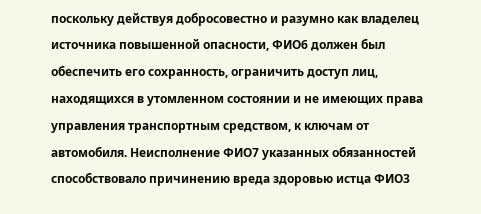поскольку действуя добросовестно и разумно как владелец источника повышенной опасности, ФИО6 должен был обеспечить его сохранность, ограничить доступ лиц, находящихся в утомленном состоянии и не имеющих права управления транспортным средством, к ключам от автомобиля. Неисполнение ФИО7 указанных обязанностей способствовало причинению вреда здоровью истца ФИО3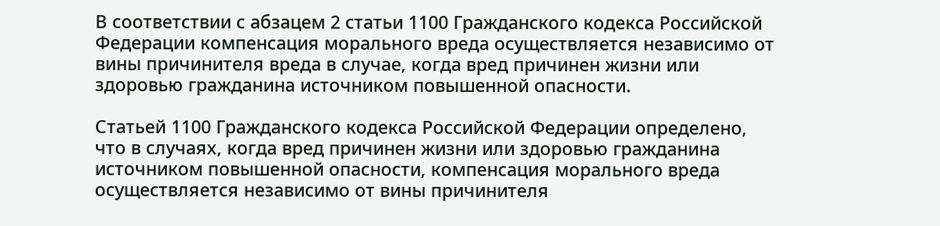В соответствии с абзацем 2 статьи 1100 Гражданского кодекса Российской Федерации компенсация морального вреда осуществляется независимо от вины причинителя вреда в случае, когда вред причинен жизни или здоровью гражданина источником повышенной опасности.

Статьей 1100 Гражданского кодекса Российской Федерации определено, что в случаях, когда вред причинен жизни или здоровью гражданина источником повышенной опасности, компенсация морального вреда осуществляется независимо от вины причинителя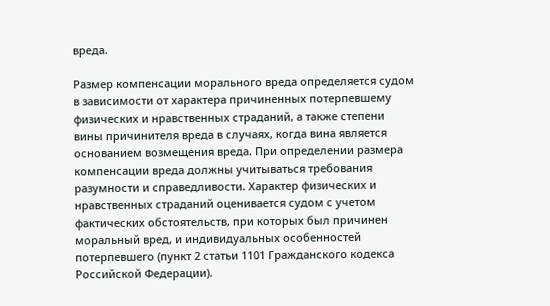вреда.

Размер компенсации морального вреда определяется судом в зависимости от характера причиненных потерпевшему физических и нравственных страданий, а также степени вины причинителя вреда в случаях, когда вина является основанием возмещения вреда. При определении размера компенсации вреда должны учитываться требования разумности и справедливости. Характер физических и нравственных страданий оценивается судом с учетом фактических обстоятельств, при которых был причинен моральный вред, и индивидуальных особенностей потерпевшего (пункт 2 статьи 1101 Гражданского кодекса Российской Федерации).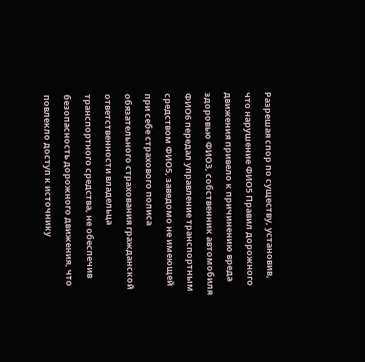Разрешая спор по существу, установив, что нарушение ФИО5 Правил дорожного движения привело к причинению вреда здоровью ФИО3, собственник автомобиля ФИО6 передал управление транспортным средством ФИО5, заведомо не имеющей при себе страхового полиса обязательного страхования гражданской ответственности владельца транспортного средства, не обеспечив безопасность дорожного движения, что повлекло доступ к источнику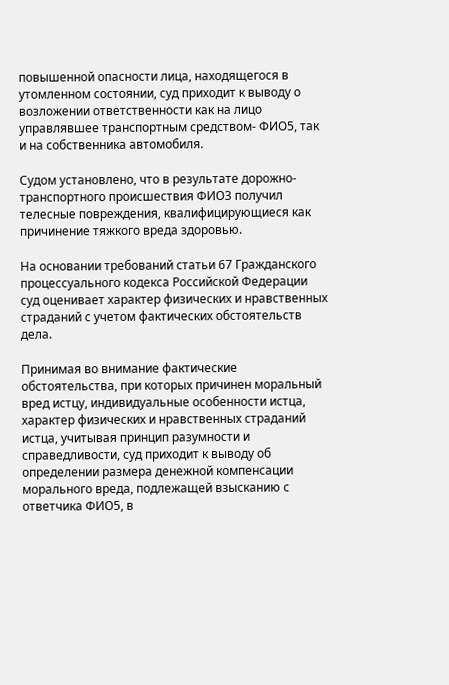повышенной опасности лица, находящегося в утомленном состоянии, суд приходит к выводу о возложении ответственности как на лицо управлявшее транспортным средством- ФИО5, так и на собственника автомобиля.

Судом установлено, что в результате дорожно-транспортного происшествия ФИО3 получил телесные повреждения, квалифицирующиеся как причинение тяжкого вреда здоровью.

На основании требований статьи 67 Гражданского процессуального кодекса Российской Федерации суд оценивает характер физических и нравственных страданий с учетом фактических обстоятельств дела.

Принимая во внимание фактические обстоятельства, при которых причинен моральный вред истцу, индивидуальные особенности истца, характер физических и нравственных страданий истца, учитывая принцип разумности и справедливости, суд приходит к выводу об определении размера денежной компенсации морального вреда, подлежащей взысканию с ответчика ФИО5, в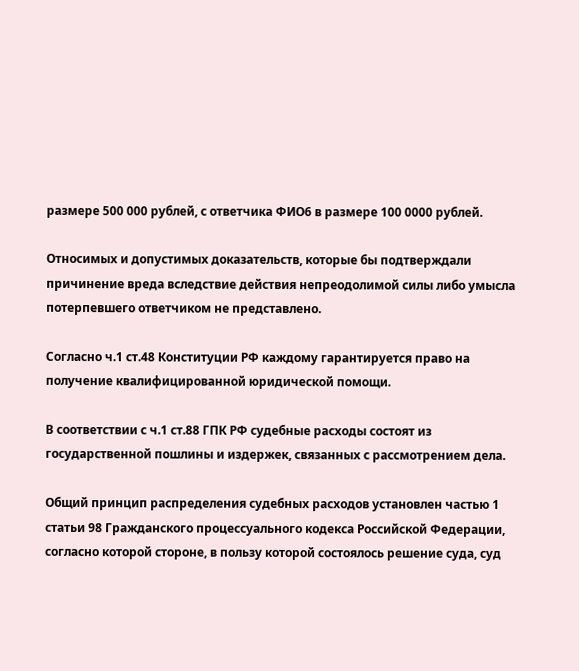размере 500 000 рублей, с ответчика ФИО6 в размере 100 0000 рублей.

Относимых и допустимых доказательств, которые бы подтверждали причинение вреда вследствие действия непреодолимой силы либо умысла потерпевшего ответчиком не представлено.

Согласно ч.1 ст.48 Конституции РФ каждому гарантируется право на получение квалифицированной юридической помощи.

В соответствии с ч.1 ст.88 ГПК РФ судебные расходы состоят из государственной пошлины и издержек, связанных с рассмотрением дела.

Общий принцип распределения судебных расходов установлен частью 1 статьи 98 Гражданского процессуального кодекса Российской Федерации, согласно которой стороне, в пользу которой состоялось решение суда, суд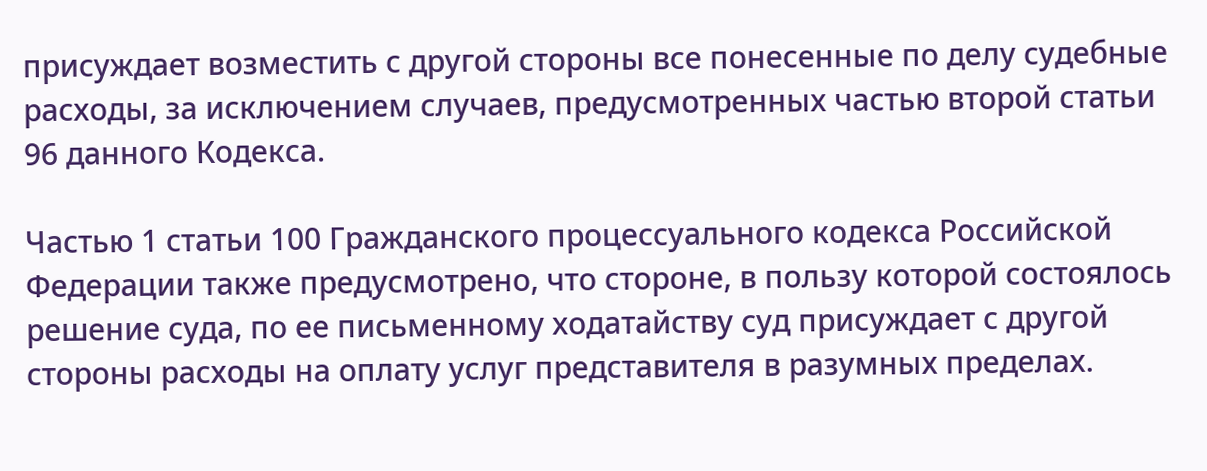присуждает возместить с другой стороны все понесенные по делу судебные расходы, за исключением случаев, предусмотренных частью второй статьи 96 данного Кодекса.

Частью 1 статьи 100 Гражданского процессуального кодекса Российской Федерации также предусмотрено, что стороне, в пользу которой состоялось решение суда, по ее письменному ходатайству суд присуждает с другой стороны расходы на оплату услуг представителя в разумных пределах.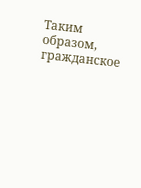Таким образом, гражданское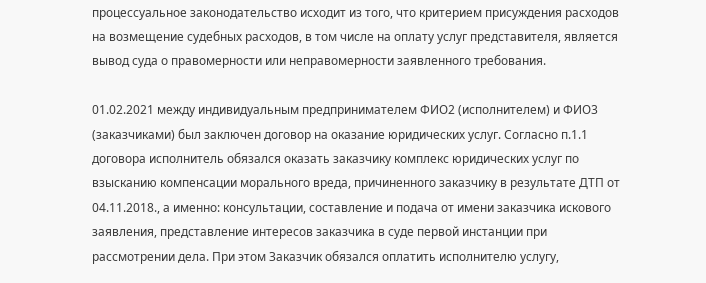процессуальное законодательство исходит из того, что критерием присуждения расходов на возмещение судебных расходов, в том числе на оплату услуг представителя, является вывод суда о правомерности или неправомерности заявленного требования.

01.02.2021 между индивидуальным предпринимателем ФИО2 (исполнителем) и ФИО3 (заказчиками) был заключен договор на оказание юридических услуг. Согласно п.1.1 договора исполнитель обязался оказать заказчику комплекс юридических услуг по взысканию компенсации морального вреда, причиненного заказчику в результате ДТП от 04.11.2018., а именно: консультации, составление и подача от имени заказчика искового заявления, представление интересов заказчика в суде первой инстанции при рассмотрении дела. При этом Заказчик обязался оплатить исполнителю услугу,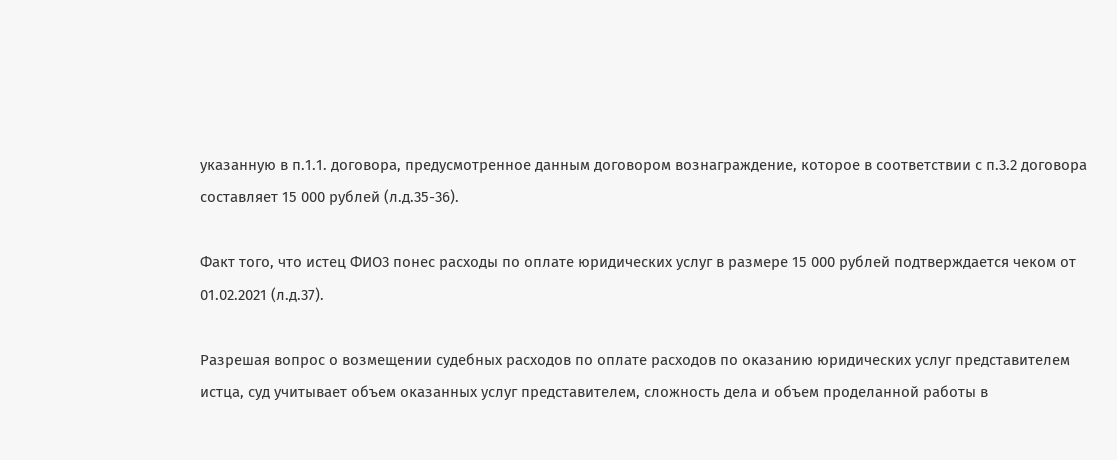указанную в п.1.1. договора, предусмотренное данным договором вознаграждение, которое в соответствии с п.3.2 договора составляет 15 000 рублей (л.д.35-36).

Факт того, что истец ФИО3 понес расходы по оплате юридических услуг в размере 15 000 рублей подтверждается чеком от 01.02.2021 (л.д.37).

Разрешая вопрос о возмещении судебных расходов по оплате расходов по оказанию юридических услуг представителем истца, суд учитывает объем оказанных услуг представителем, сложность дела и объем проделанной работы в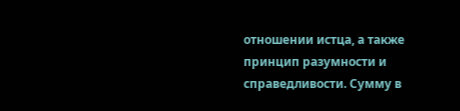отношении истца, а также принцип разумности и справедливости. Сумму в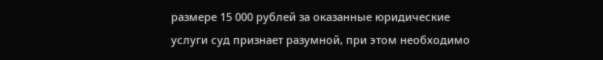размере 15 000 рублей за оказанные юридические услуги суд признает разумной, при этом необходимо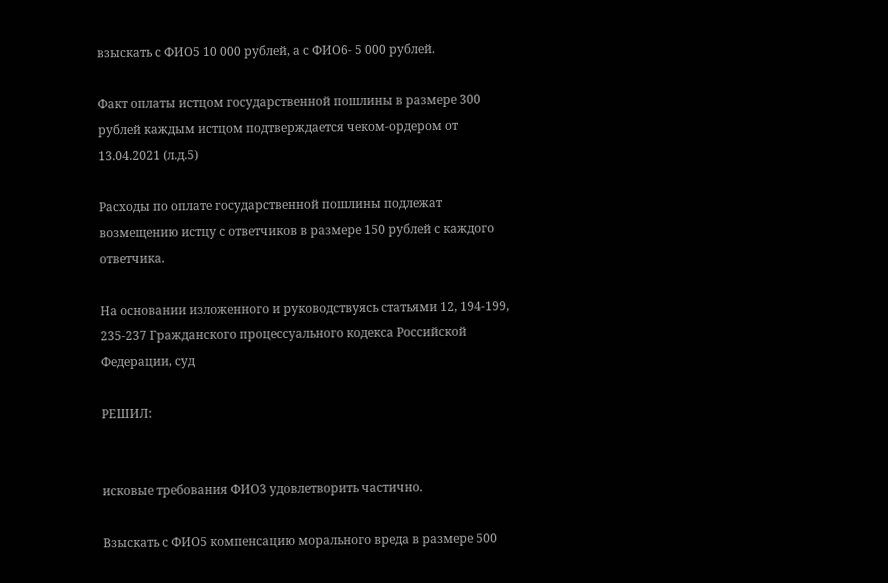взыскать с ФИО5 10 000 рублей, а с ФИО6- 5 000 рублей.

Факт оплаты истцом государственной пошлины в размере 300 рублей каждым истцом подтверждается чеком-ордером от 13.04.2021 (л.д.5)

Расходы по оплате государственной пошлины подлежат возмещению истцу с ответчиков в размере 150 рублей с каждого ответчика.

На основании изложенного и руководствуясь статьями 12, 194-199, 235-237 Гражданского процессуального кодекса Российской Федерации, суд

РЕШИЛ:


исковые требования ФИО3 удовлетворить частично.

Взыскать с ФИО5 компенсацию морального вреда в размере 500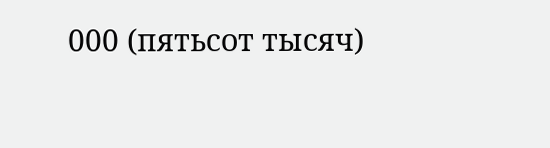000 (пятьсот тысяч)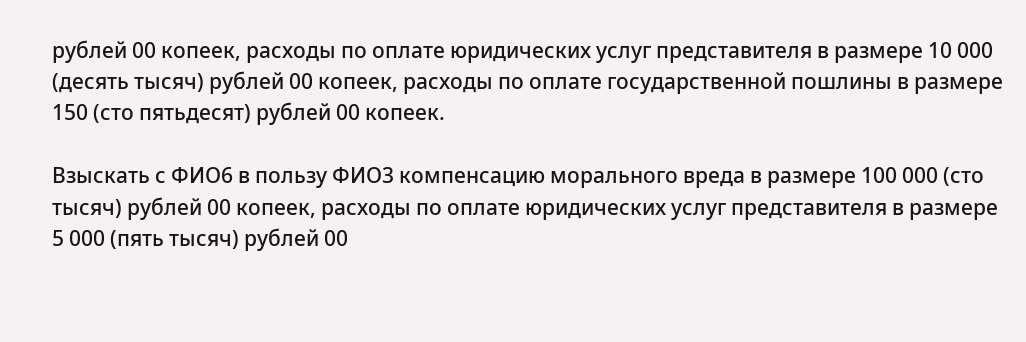рублей 00 копеек, расходы по оплате юридических услуг представителя в размере 10 000 (десять тысяч) рублей 00 копеек, расходы по оплате государственной пошлины в размере 150 (сто пятьдесят) рублей 00 копеек.

Взыскать с ФИО6 в пользу ФИО3 компенсацию морального вреда в размере 100 000 (сто тысяч) рублей 00 копеек, расходы по оплате юридических услуг представителя в размере 5 000 (пять тысяч) рублей 00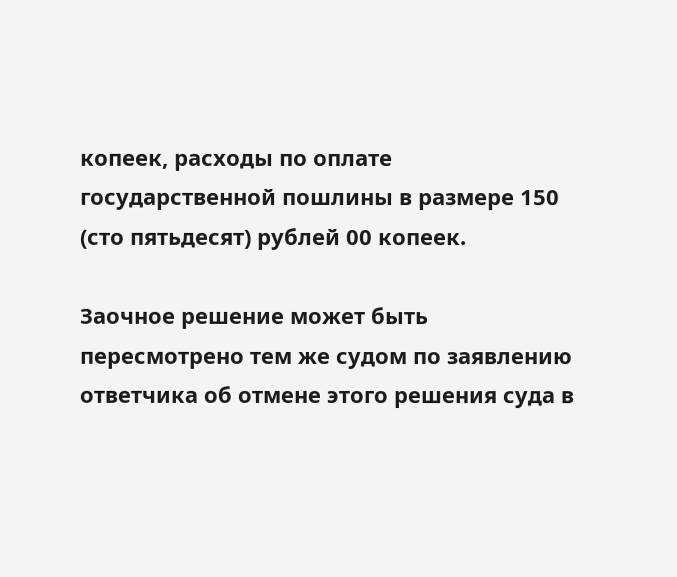копеек, расходы по оплате государственной пошлины в размере 150 (сто пятьдесят) рублей 00 копеек.

Заочное решение может быть пересмотрено тем же судом по заявлению ответчика об отмене этого решения суда в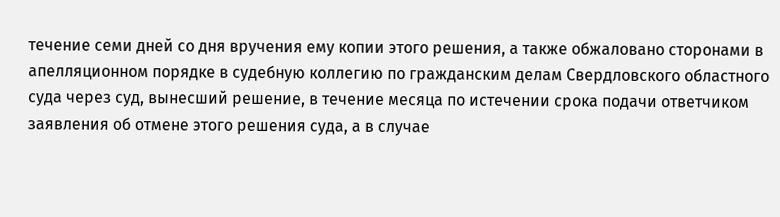течение семи дней со дня вручения ему копии этого решения, а также обжаловано сторонами в апелляционном порядке в судебную коллегию по гражданским делам Свердловского областного суда через суд, вынесший решение, в течение месяца по истечении срока подачи ответчиком заявления об отмене этого решения суда, а в случае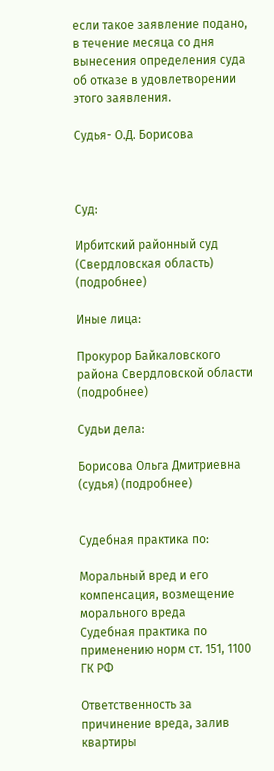если такое заявление подано, в течение месяца со дня вынесения определения суда об отказе в удовлетворении этого заявления.

Судья- О.Д. Борисова



Суд:

Ирбитский районный суд (Свердловская область) (подробнее)

Иные лица:

Прокурор Байкаловского района Свердловской области (подробнее)

Судьи дела:

Борисова Ольга Дмитриевна (судья) (подробнее)


Судебная практика по:

Моральный вред и его компенсация, возмещение морального вреда
Судебная практика по применению норм ст. 151, 1100 ГК РФ

Ответственность за причинение вреда, залив квартиры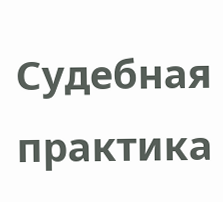Судебная практика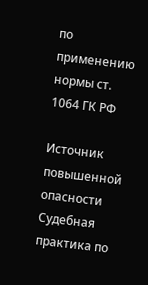по применению нормы ст. 1064 ГК РФ

Источник повышенной опасности
Судебная практика по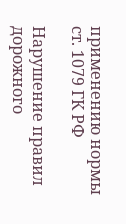применению нормы ст. 1079 ГК РФ

Нарушение правил дорожного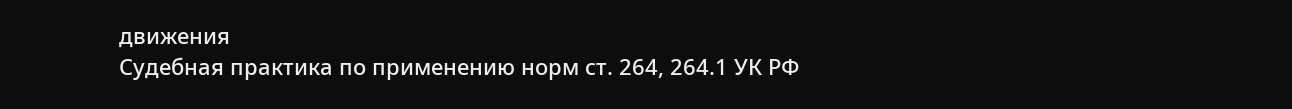движения
Судебная практика по применению норм ст. 264, 264.1 УК РФ